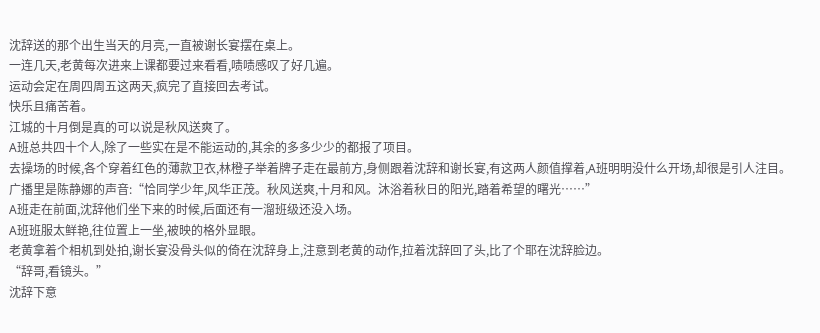沈辞送的那个出生当天的月亮,一直被谢长宴摆在桌上。
一连几天,老黄每次进来上课都要过来看看,啧啧感叹了好几遍。
运动会定在周四周五这两天,疯完了直接回去考试。
快乐且痛苦着。
江城的十月倒是真的可以说是秋风送爽了。
A班总共四十个人,除了一些实在是不能运动的,其余的多多少少的都报了项目。
去操场的时候,各个穿着红色的薄款卫衣,林橙子举着牌子走在最前方,身侧跟着沈辞和谢长宴,有这两人颜值撑着,A班明明没什么开场,却很是引人注目。
广播里是陈静娜的声音:“恰同学少年,风华正茂。秋风送爽,十月和风。沐浴着秋日的阳光,踏着希望的曙光……”
A班走在前面,沈辞他们坐下来的时候,后面还有一溜班级还没入场。
A班班服太鲜艳,往位置上一坐,被映的格外显眼。
老黄拿着个相机到处拍,谢长宴没骨头似的倚在沈辞身上,注意到老黄的动作,拉着沈辞回了头,比了个耶在沈辞脸边。
“辞哥,看镜头。”
沈辞下意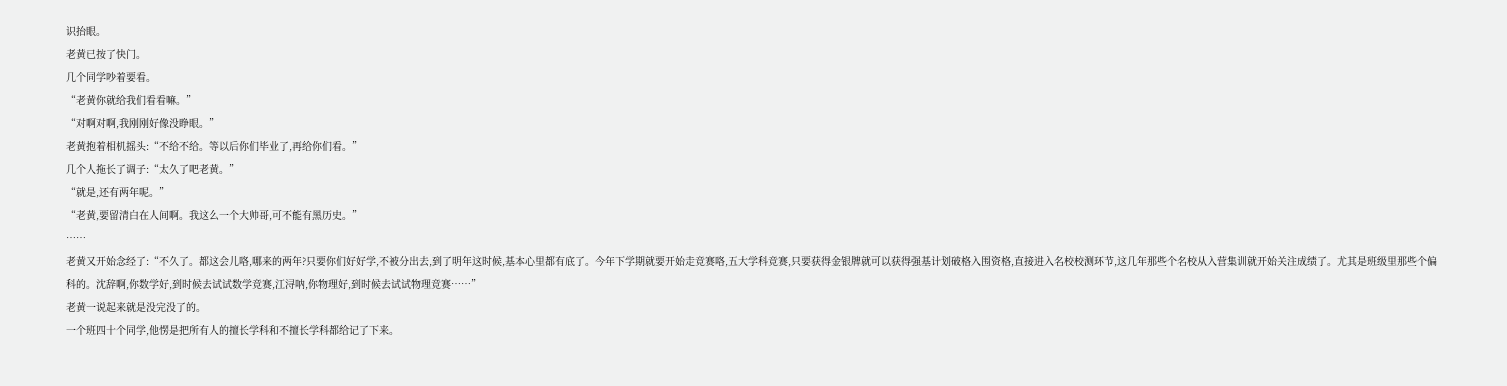识抬眼。
老黄已按了快门。
几个同学吵着要看。
“老黄你就给我们看看嘛。”
“对啊对啊,我刚刚好像没睁眼。”
老黄抱着相机摇头:“不给不给。等以后你们毕业了,再给你们看。”
几个人拖长了调子:“太久了吧老黄。”
“就是,还有两年呢。”
“老黄,要留清白在人间啊。我这么一个大帅哥,可不能有黑历史。”
……
老黄又开始念经了:“不久了。都这会儿咯,哪来的两年?只要你们好好学,不被分出去,到了明年这时候,基本心里都有底了。今年下学期就要开始走竞赛咯,五大学科竞赛,只要获得金银牌就可以获得强基计划破格入围资格,直接进入名校校测环节,这几年那些个名校从入营集训就开始关注成绩了。尤其是班级里那些个偏科的。沈辞啊,你数学好,到时候去试试数学竞赛,江浔呐,你物理好,到时候去试试物理竞赛……”
老黄一说起来就是没完没了的。
一个班四十个同学,他愣是把所有人的擅长学科和不擅长学科都给记了下来。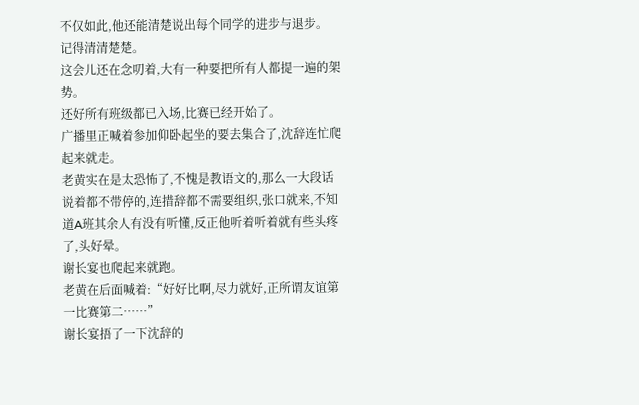不仅如此,他还能清楚说出每个同学的进步与退步。
记得清清楚楚。
这会儿还在念叨着,大有一种要把所有人都提一遍的架势。
还好所有班级都已入场,比赛已经开始了。
广播里正喊着参加仰卧起坐的要去集合了,沈辞连忙爬起来就走。
老黄实在是太恐怖了,不愧是教语文的,那么一大段话说着都不带停的,连措辞都不需要组织,张口就来,不知道A班其余人有没有听懂,反正他听着听着就有些头疼了,头好晕。
谢长宴也爬起来就跑。
老黄在后面喊着:“好好比啊,尽力就好,正所谓友谊第一比赛第二……”
谢长宴捂了一下沈辞的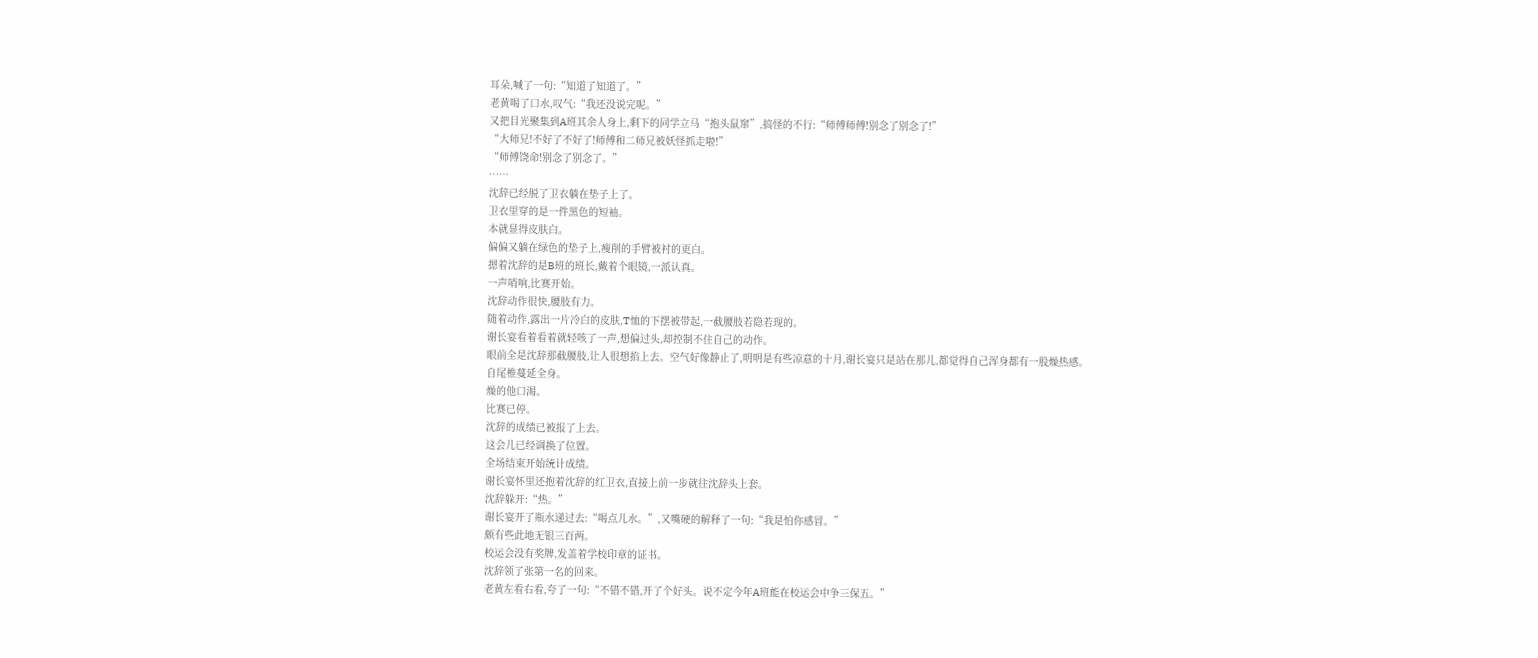耳朵,喊了一句:“知道了知道了。”
老黄喝了口水,叹气:“我还没说完呢。”
又把目光聚集到A班其余人身上,剩下的同学立马“抱头鼠窜”,搞怪的不行:“师傅师傅!别念了别念了!”
“大师兄!不好了不好了!师傅和二师兄被妖怪抓走啦!”
“师傅饶命!别念了别念了。”
……
沈辞已经脱了卫衣躺在垫子上了。
卫衣里穿的是一件黑色的短袖。
本就显得皮肤白。
偏偏又躺在绿色的垫子上,瘦削的手臂被衬的更白。
摁着沈辞的是B班的班长,戴着个眼镜,一派认真。
一声哨响,比赛开始。
沈辞动作很快,腰肢有力。
随着动作,露出一片冷白的皮肤,T恤的下摆被带起,一截腰肢若隐若现的。
谢长宴看着看着就轻咳了一声,想偏过头,却控制不住自己的动作。
眼前全是沈辞那截腰肢,让人很想掐上去。空气好像静止了,明明是有些凉意的十月,谢长宴只是站在那儿,都觉得自己浑身都有一股燥热感。
自尾椎蔓延全身。
燥的他口渴。
比赛已停。
沈辞的成绩已被报了上去。
这会儿已经调换了位置。
全场结束开始统计成绩。
谢长宴怀里还抱着沈辞的红卫衣,直接上前一步就往沈辞头上套。
沈辞躲开:“热。”
谢长宴开了瓶水递过去:“喝点儿水。”,又嘴硬的解释了一句:“我是怕你感冒。”
颇有些此地无银三百两。
校运会没有奖牌,发盖着学校印章的证书。
沈辞领了张第一名的回来。
老黄左看右看,夸了一句:“不错不错,开了个好头。说不定今年A班能在校运会中争三保五。”